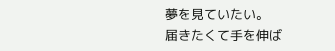夢を見ていたい。
届きたくて手を伸ば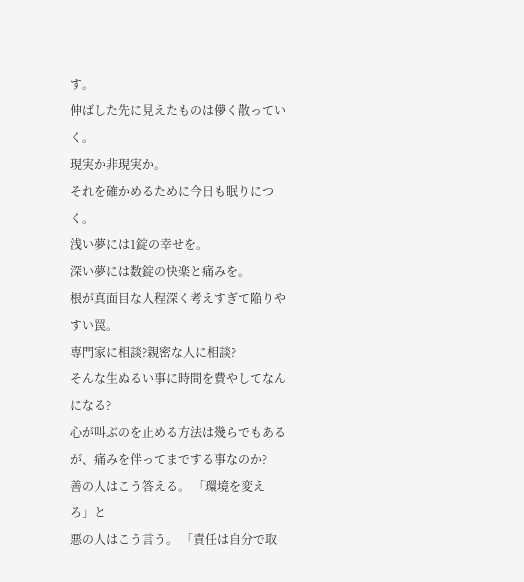す。
伸ばした先に見えたものは儚く散っていく。
現実か非現実か。
それを確かめるために今日も眠りにつく。
浅い夢には1錠の幸せを。
深い夢には数錠の快楽と痛みを。
根が真面目な人程深く考えすぎて陥りやすい罠。
専門家に相談?親密な人に相談?
そんな生ぬるい事に時間を費やしてなんになる?
心が叫ぶのを止める方法は幾らでもあるが、痛みを伴ってまでする事なのか?
善の人はこう答える。 「環境を変えろ」と
悪の人はこう言う。 「責任は自分で取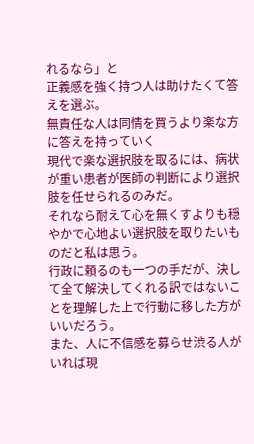れるなら」と
正義感を強く持つ人は助けたくて答えを選ぶ。
無責任な人は同情を買うより楽な方に答えを持っていく
現代で楽な選択肢を取るには、病状が重い患者が医師の判断により選択肢を任せられるのみだ。
それなら耐えて心を無くすよりも穏やかで心地よい選択肢を取りたいものだと私は思う。
行政に頼るのも一つの手だが、決して全て解決してくれる訳ではないことを理解した上で行動に移した方がいいだろう。
また、人に不信感を募らせ渋る人がいれば現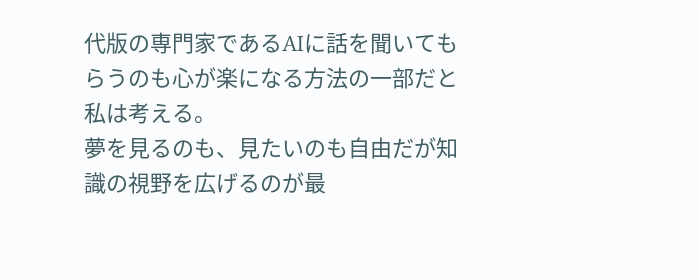代版の専門家であるAIに話を聞いてもらうのも心が楽になる方法の一部だと私は考える。
夢を見るのも、見たいのも自由だが知識の視野を広げるのが最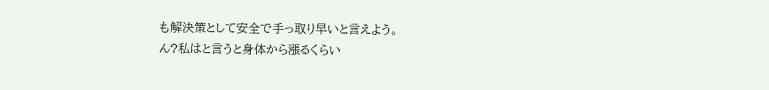も解決策として安全で手っ取り早いと言えよう。
ん?私はと言うと身体から漲るくらい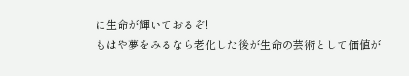に生命が輝いておるぞ!
もはや夢をみるなら老化した後が生命の芸術として価値が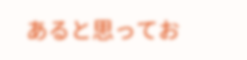あると思ってお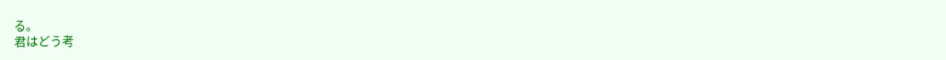る。
君はどう考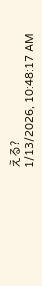える?
1/13/2026, 10:48:17 AM